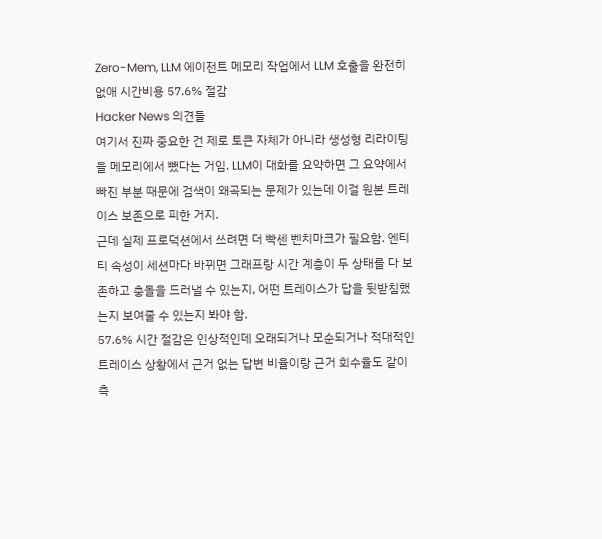Zero-Mem, LLM 에이전트 메모리 작업에서 LLM 호출을 완전히 없애 시간비용 57.6% 절감
Hacker News 의견들
여기서 진짜 중요한 건 제로 토큰 자체가 아니라 생성형 리라이팅을 메모리에서 뺐다는 거임. LLM이 대화를 요약하면 그 요약에서 빠진 부분 때문에 검색이 왜곡되는 문제가 있는데 이걸 원본 트레이스 보존으로 피한 거지.
근데 실제 프로덕션에서 쓰려면 더 빡센 벤치마크가 필요함. 엔티티 속성이 세션마다 바뀌면 그래프랑 시간 계층이 두 상태를 다 보존하고 충돌을 드러낼 수 있는지, 어떤 트레이스가 답을 뒷받침했는지 보여줄 수 있는지 봐야 함.
57.6% 시간 절감은 인상적인데 오래되거나 모순되거나 적대적인 트레이스 상황에서 근거 없는 답변 비율이랑 근거 회수율도 같이 측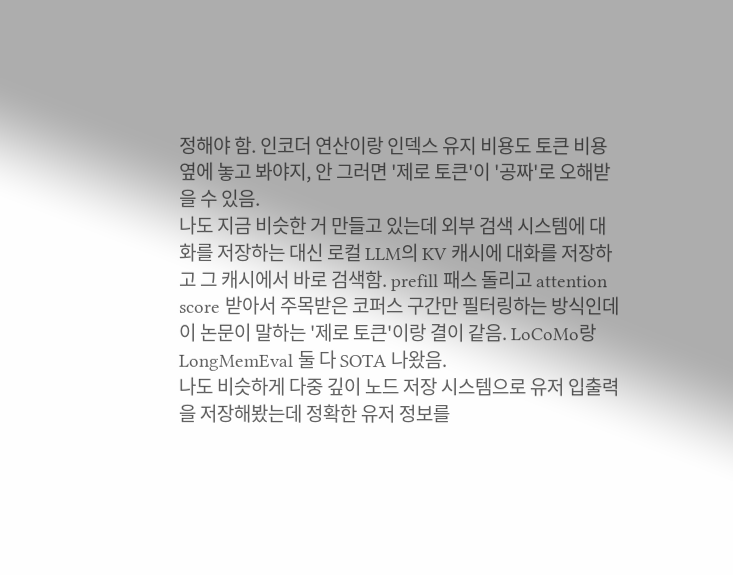정해야 함. 인코더 연산이랑 인덱스 유지 비용도 토큰 비용 옆에 놓고 봐야지, 안 그러면 '제로 토큰'이 '공짜'로 오해받을 수 있음.
나도 지금 비슷한 거 만들고 있는데 외부 검색 시스템에 대화를 저장하는 대신 로컬 LLM의 KV 캐시에 대화를 저장하고 그 캐시에서 바로 검색함. prefill 패스 돌리고 attention score 받아서 주목받은 코퍼스 구간만 필터링하는 방식인데 이 논문이 말하는 '제로 토큰'이랑 결이 같음. LoCoMo랑 LongMemEval 둘 다 SOTA 나왔음.
나도 비슷하게 다중 깊이 노드 저장 시스템으로 유저 입출력을 저장해봤는데 정확한 유저 정보를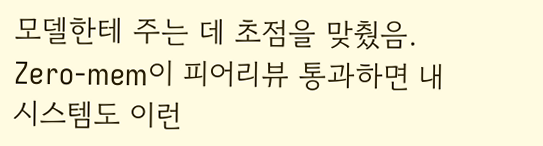모델한테 주는 데 초점을 맞췄음. Zero-mem이 피어리뷰 통과하면 내 시스템도 이런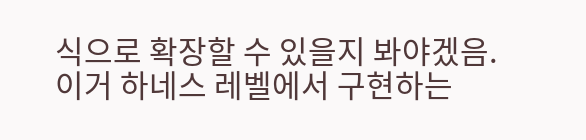식으로 확장할 수 있을지 봐야겠음.
이거 하네스 레벨에서 구현하는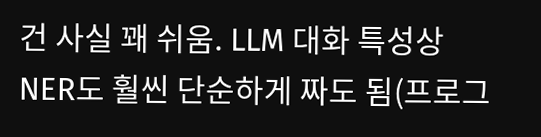건 사실 꽤 쉬움. LLM 대화 특성상 NER도 훨씬 단순하게 짜도 됨(프로그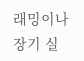래밍이나 장기 실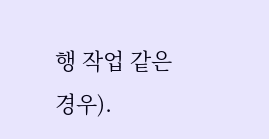행 작업 같은 경우).